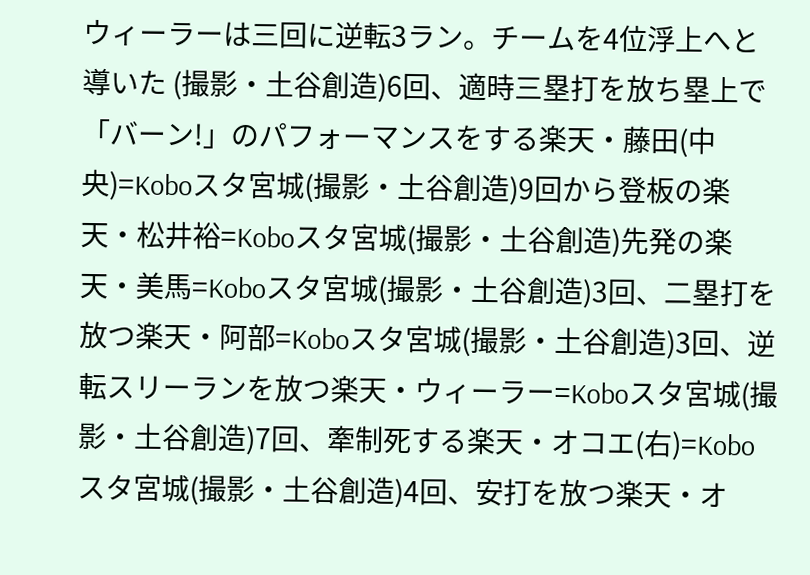ウィーラーは三回に逆転3ラン。チームを4位浮上へと導いた (撮影・土谷創造)6回、適時三塁打を放ち塁上で「バーン!」のパフォーマンスをする楽天・藤田(中央)=Koboスタ宮城(撮影・土谷創造)9回から登板の楽天・松井裕=Koboスタ宮城(撮影・土谷創造)先発の楽天・美馬=Koboスタ宮城(撮影・土谷創造)3回、二塁打を放つ楽天・阿部=Koboスタ宮城(撮影・土谷創造)3回、逆転スリーランを放つ楽天・ウィーラー=Koboスタ宮城(撮影・土谷創造)7回、牽制死する楽天・オコエ(右)=Koboスタ宮城(撮影・土谷創造)4回、安打を放つ楽天・オ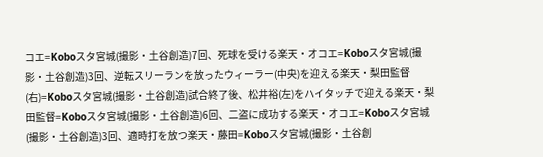コエ=Koboスタ宮城(撮影・土谷創造)7回、死球を受ける楽天・オコエ=Koboスタ宮城(撮影・土谷創造)3回、逆転スリーランを放ったウィーラー(中央)を迎える楽天・梨田監督(右)=Koboスタ宮城(撮影・土谷創造)試合終了後、松井裕(左)をハイタッチで迎える楽天・梨田監督=Koboスタ宮城(撮影・土谷創造)6回、二盗に成功する楽天・オコエ=Koboスタ宮城(撮影・土谷創造)3回、適時打を放つ楽天・藤田=Koboスタ宮城(撮影・土谷創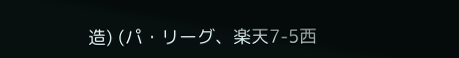造) (パ・リーグ、楽天7-5西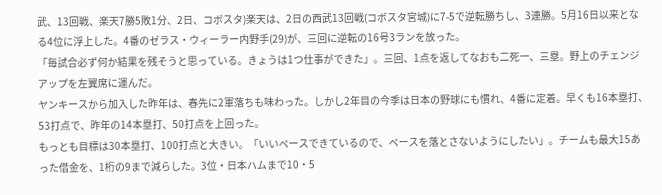武、13回戦、楽天7勝5敗1分、2日、コボスタ)楽天は、2日の西武13回戦(コボスタ宮城)に7-5で逆転勝ちし、3連勝。5月16日以来となる4位に浮上した。4番のゼラス・ウィーラー内野手(29)が、三回に逆転の16号3ランを放った。
「毎試合必ず何か結果を残そうと思っている。きょうは1つ仕事ができた」。三回、1点を返してなおも二死一、三塁。野上のチェンジアップを左翼席に運んだ。
ヤンキースから加入した昨年は、春先に2軍落ちも味わった。しかし2年目の今季は日本の野球にも慣れ、4番に定着。早くも16本塁打、53打点で、昨年の14本塁打、50打点を上回った。
もっとも目標は30本塁打、100打点と大きい。「いいペースできているので、ペースを落とさないようにしたい」。チームも最大15あった借金を、1桁の9まで減らした。3位・日本ハムまで10・5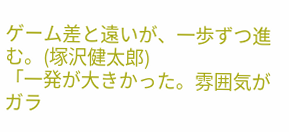ゲーム差と遠いが、一歩ずつ進む。(塚沢健太郎)
「一発が大きかった。雰囲気がガラ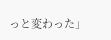っと変わった」